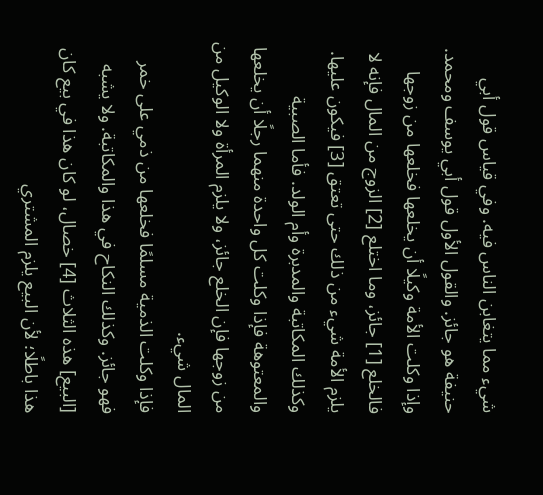شيء مما يتغابن الناس فيه. وفي قياس قول أبي حنيفة هو جائز. والقول الأول قول أبي يوسف ومحمد.
وإذا وكلت الأمة وكيلًا أن يخلعها فخلعها من زوجها فالخلع [1] جائز، وما اختلع [2] الزوج من المال فإنه لا يلزم الأمة شيء من ذلك حتى تعتق [3] فيكون عليها. وكذلك المكاتبة والمدبرة وأم الولد. فأما الصبية والمعتوهة فإذا وكلت كل واحدة منهما رجلًا أن يخلعها من زوجها فإن الخلع جائز، ولا يلزم المرأة ولا الوكيل من المال شيء.
فإذا وكلت الذمية مسلمًا فخلعها من ذمي على خمر فهو جائز. وكذلك النكاح في هذا والمكاتبة. ولا يشبه [البيع] هذه الثلاث [4] خصال، لو كان هذا في بيع كان هذا باطلًا؛ لأن البيع يلزم المشتري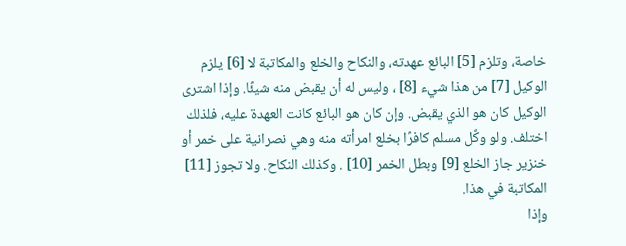خاصة، وتلزم [5] البائع عهدته، والنكاح والخلع والمكاتبة لا [6] يلزم الوكيل [7] من هذا شيء [8] ، وليس له أن يقبض منه شيئًا. وإذا اشترى الوكيل كان هو الذي يقبض. وإن كان هو البائع كانت العهدة عليه، فلذلك اختلف. ولو وكَّل مسلم كافرًا بخلع امرأته منه وهي نصرانية على خمر أو خنزير جاز الخلع [9] وبطل الخمر [10] . وكذلك النكاح. ولا تجوز [11] المكاتبة في هذا.
وإذا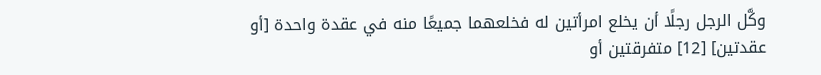وكَّل الرجل رجلًا أن يخلع امرأتين له فخلعهما جميعًا منه في عقدة واحدة [أو عقدتين] [12] متفرقتين أو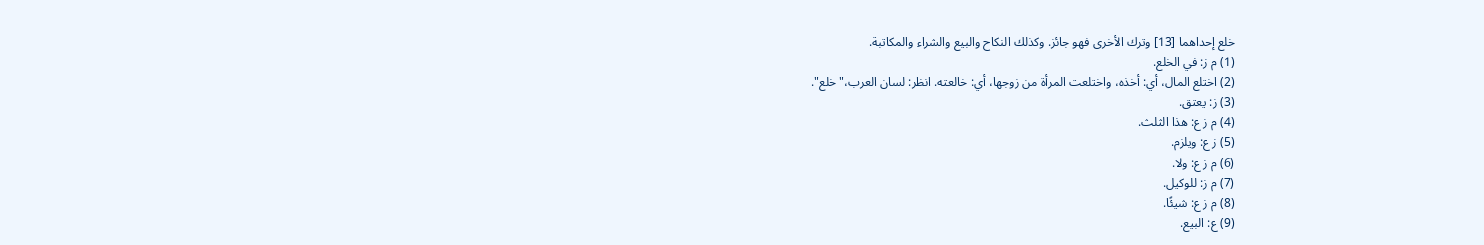خلع إحداهما [13] وترك الأخرى فهو جائز. وكذلك النكاح والبيع والشراء والمكاتبة.
(1) م ز: في الخلع.
(2) اختلع المال، أي: أخذه، واختلعت المرأة من زوجها، أي: خالعته. انظر: لسان العرب،"خلع".
(3) ز: يعتق.
(4) م ز ع: هذا الثلث.
(5) ز ع: ويلزم.
(6) م ز ع: ولا.
(7) م ز: للوكيل.
(8) م ز ع: شيئًا.
(9) ع: البيع.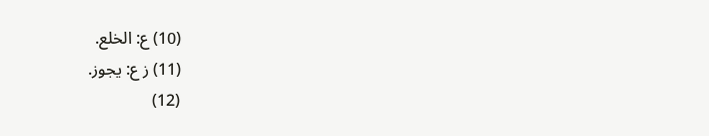(10) ع: الخلع.
(11) ز ع: يجوز.
(12)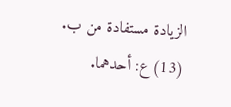الزيادة مستفادة من ب.
(13) ع: أحدهما.